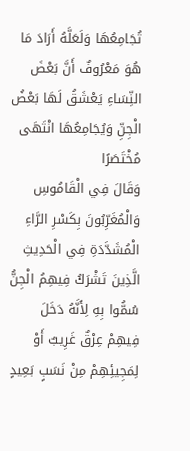تُجَامِعُهَا وَلَعَلَّهُ أَرَادَ مَا هُوَ مَعْرُوفٌ أَنَّ بَعْضَ النِّسَاءِ يَعْشَقُ لَهَا بَعْضُ الْجِنِّ وَيُجَامِعُهَا انْتَهَى مُخْتَصَرًا
وَقَالَ فِي الْقَامُوسِ وَالْمُغَرِّبُونَ بِكَسْرِ الرَّاءِ الْمُشَدَّدَةِ فِي الْحَدِيثِ الَّذِينَ تَشْرَكُ فِيهِمُ الْجِنُّ سُمُّوا بِهِ لِأَنَّهُ دَخَلَ فِيهِمْ عِرْقٌ غَرِيبٌ أَوْ لِمَجِيئِهِمْ مِنْ نَسَبٍ بَعِيدٍ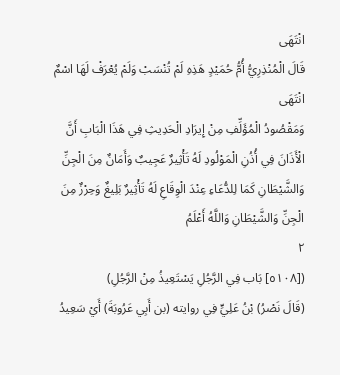انْتَهَى
قَالَ الْمُنْذِرِيُّ أُمُّ حُمَيْدٍ هَذِهِ لَمْ تُنْسَبْ وَلَمْ يُعْرَفْ لَهَا اسْمٌ انْتَهَى
وَمَقْصُودُ الْمُؤَلِّفِ مِنْ إِيرَادِ الْحَدِيثِ فِي هَذَا الْبَابِ أَنَّ الْأَذَانَ فِي أُذُنِ الْمَوْلُودِ لَهُ تَأْثِيرٌ عَجِيبٌ وَأَمَانٌ مِنَ الْجِنِّ وَالشَّيْطَانِ كَمَا لِلدُّعَاءِ عِنْدَ الْوِقَاعِ لَهُ تَأْثِيرٌ بَلِيغٌ وَحِرْزٌ مِنَ الْجِنِّ وَالشَّيْطَانِ وَاللَّهُ أَعْلَمُ
٢
([٥١٠٨] بَاب فِي الرَّجُلِ يَسْتَعِيذُ مِنْ الرَّجُلِ)
(قَالَ نَصْرُ) بْنُ عَلِيٍّ فِي روايته (بن أَبِي عَرُوبَةَ) أَيْ سَعِيدُ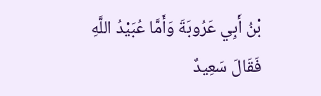بْنُ أَبِي عَرُوبَةَ وَأَمَّا عُبَيْدُ اللَّهِ فَقَالَ سَعِيدٌ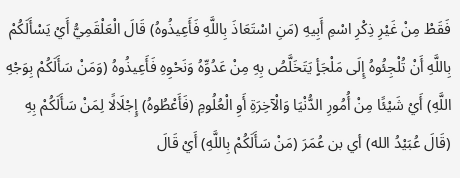فَقَطْ مِنْ غَيْرِ ذِكْرِ اسْمِ أَبِيهِ (مَنِ اسْتَعَاذَ بِاللَّهِ فَأَعِيذُوهُ) قَالَ الْعَلْقَمِيُّ أَيْ يَسْأَلَكُمْ بِاللَّهِ أَنْ تُلْجِئُوهُ إِلَى مَلْجَأٍ يَتَخَلَّصُ بِهِ مِنْ عَدُوِّهُ وَنَحْوِهِ فَأَعِيذُوهُ (وَمَنْ سَأَلَكُمْ بِوَجْهِ اللَّهِ) أَيْ شَيْئًا مِنْ أُمُورِ الدُّنْيَا وَالْآخِرَةِ أَوِ الْعُلُومِ (فَأَعْطُوهُ) إِجْلَالًا لِمَنْ سَأَلَكُمْ بِهِ (قَالَ عُبَيْدُ الله) أي بن عُمَرَ (مَنْ سَأَلَكُمْ بِاللَّهِ) أَيْ قَالَ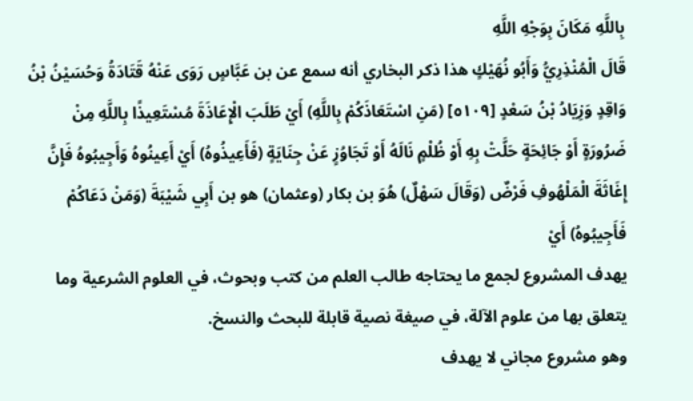بِاللَّهِ مَكَانَ بِوَجْهِ اللَّهِ
قَالَ الْمُنْذِرِيُّ وَأَبُو نُهَيْكٍ هذا ذكر البخاري أنه سمع عن بن عَبَّاسٍ رَوَى عَنْهُ قَتَادَةُ وَحُسَيْنُ بْنُ وَاقِدٍ وَزِيَادُ بْنُ سَعْدٍ [٥١٠٩] (مَنِ اسْتَعَاذَكُمْ بِاللَّهِ) أَيْ طَلَبَ الْإِعَاذَةَ مُسْتَعِيذًا بِاللَّهِ مِنْ ضَرُورَةٍ أَوْ جَائِحَةٍ حَلَّتْ بِهِ أَوْ ظُلْمٍ نَالَهُ أَوْ تَجَاوُزٍ عَنْ جِنَايَةٍ (فَأَعِيذُوهُ) أَيْ أَعِينُوهُ وَأَجِيبُوهُ فَإِنَّ إِغَاثَةَ الْمَلْهُوفِ فَرْضٌ (وَقَالَ سَهْلٌ) هُوَ بن بكار (وعثمان) هو بن أَبِي شَيْبَةَ (وَمَنْ دَعَاكُمْ فَأَجِيبُوهُ) أَيْ
يهدف المشروع لجمع ما يحتاجه طالب العلم من كتب وبحوث، في العلوم الشرعية وما يتعلق بها من علوم الآلة، في صيغة نصية قابلة للبحث والنسخ.
وهو مشروع مجاني لا يهدف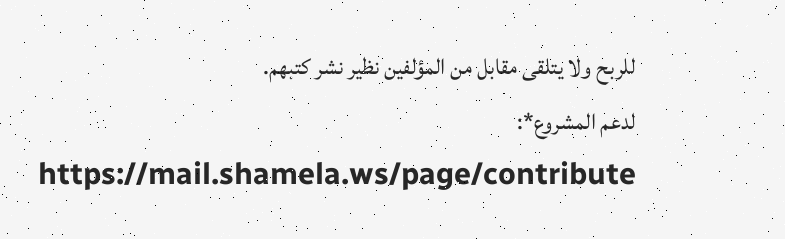للربح ولا يتلقى مقابل من المؤلفين نظير نشر كتبهم.
لدعم المشروع*: https://mail.shamela.ws/page/contribute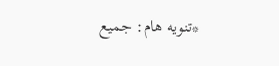*تنويه هام: جميع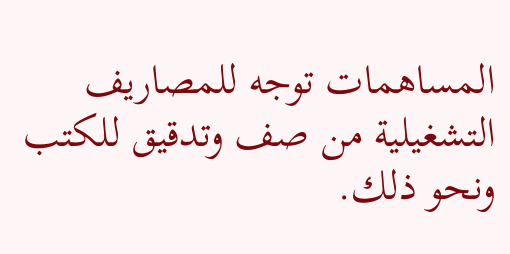المساهمات توجه للمصاريف التشغيلية من صف وتدقيق للكتب ونحو ذلك.